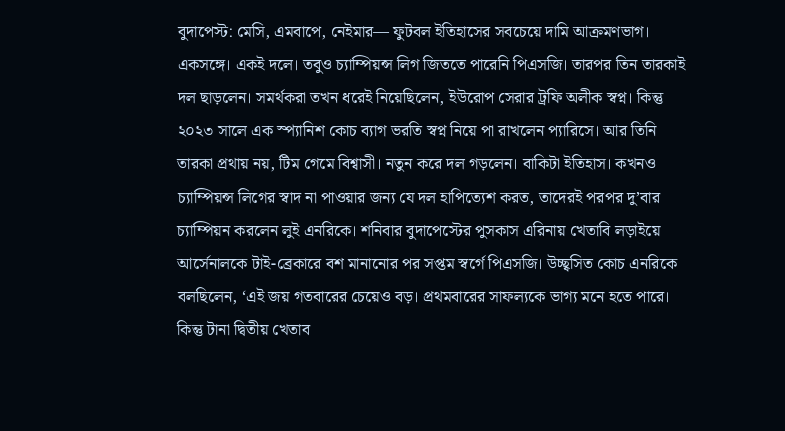বুদাপেস্ট: মেসি, এমবাপে, নেইমার— ফুটবল ইতিহাসের সবচেয়ে দামি আক্রমণভাগ। একসঙ্গে। একই দলে। তবুও চ্যাম্পিয়ন্স লিগ জিততে পারেনি পিএসজি। তারপর তিন তারকাই দল ছাড়লেন। সমর্থকরা তখন ধরেই নিয়েছিলেন, ইউরোপ সেরার ট্রফি অলীক স্বপ্ন। কিন্তু ২০২৩ সালে এক স্প্যানিশ কোচ ব্যাগ ভরতি স্বপ্ন নিয়ে পা রাখলেন প্যারিসে। আর তিনি তারকা প্রথায় নয়, টিম গেমে বিশ্বাসী। নতুন করে দল গড়লেন। বাকিটা ইতিহাস। কখনও চ্যাম্পিয়ন্স লিগের স্বাদ না পাওয়ার জন্য যে দল হাপিত্যেশ করত, তাদেরই পরপর দু’বার চ্যাম্পিয়ন করলেন লুই এনরিকে। শনিবার বুদাপেস্টের পুসকাস এরিনায় খেতাবি লড়াইয়ে আর্সেনালকে টাই-ব্রেকারে বশ মানানোর পর সপ্তম স্বর্গে পিএসজি। উচ্ছ্বসিত কোচ এনরিকে বলছিলেন, ‘এই জয় গতবারের চেয়েও বড়। প্রথমবারের সাফল্যকে ভাগ্য মনে হতে পারে। কিন্তু টানা দ্বিতীয় খেতাব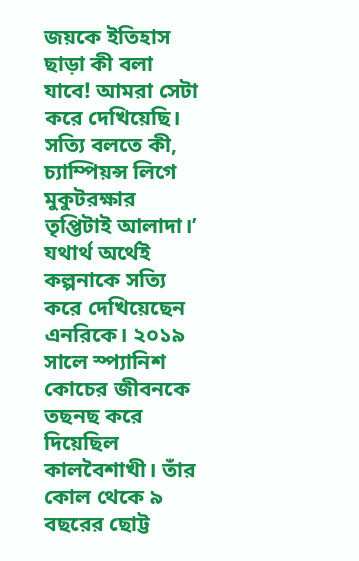জয়কে ইতিহাস ছাড়া কী বলা যাবে! আমরা সেটা করে দেখিয়েছি। সত্যি বলতে কী, চ্যাম্পিয়ন্স লিগে মুকুটরক্ষার তৃপ্তিটাই আলাদা।’
যথার্থ অর্থেই কল্পনাকে সত্যি করে দেখিয়েছেন এনরিকে। ২০১৯ সালে স্প্যানিশ কোচের জীবনকে তছনছ করে দিয়েছিল কালবৈশাখী। তাঁর কোল থেকে ৯ বছরের ছোট্ট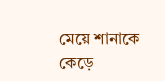মেয়ে শানাকে কেড়ে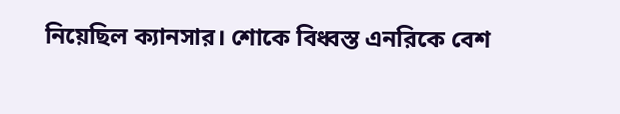নিয়েছিল ক্যানসার। শোকে বিধ্বস্ত এনরিকে বেশ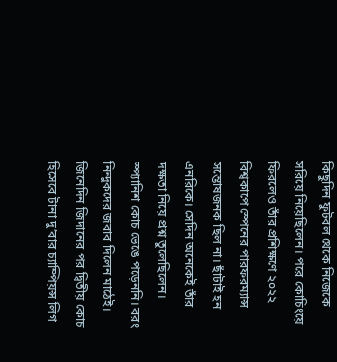কিছুদিন ফুটবল থেকে নিজেকে সরিয়ে নিয়েছিলেন। পরে কোচিংয়ে ফিরলেও তাঁর প্রশিক্ষণে ২০২২ বিশ্বকাপে স্পেনের পারফরম্যান্স সন্তোষজনক ছিল না। ছাঁটাই হন এনরিকে। সেদিন অনেকেই তাঁর দক্ষতা নিয়ে প্রশ্ন তুলেছিলেন। স্প্যানিশ কোচ ভেঙে পড়েননি। বরং নিন্দুকদের জবাব দিলেন মাঠেই। জিনেদিন জিদানের পর দ্বিতীয় কোচ হিসেবে টানা দু’বার চ্যাম্পিয়ন্স লিগ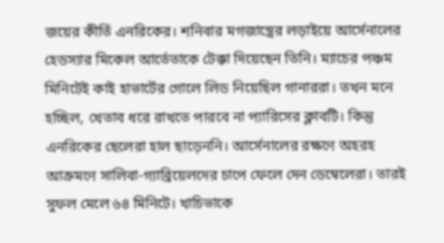জয়ের কীর্তি এনরিকের। শনিবার মগজাস্ত্রের লড়াইয়ে আর্সেনালের হেডস্যার মিকেল আর্তেতাকে টেক্কা দিয়েছেন তিনি। ম্যাচের পঞ্চম মিনিটেই কাই হাভার্টের গোলে লিড নিয়েছিল গানাররা। তখন মনে হচ্ছিল, খেতাব ধরে রাখতে পারবে না প্যারিসের ক্লাবটি। কিন্তু এনরিকের ছেলেরা হাল ছাড়েননি। আর্সেনালের রক্ষণে অহরহ আক্রমণে সালিবা-গ্যাব্রিয়েলদের চাপে ফেলে দেন ডেম্বেলেরা। তারই সুফল মেলে ৬৪ মিনিটে। খাচিভাকে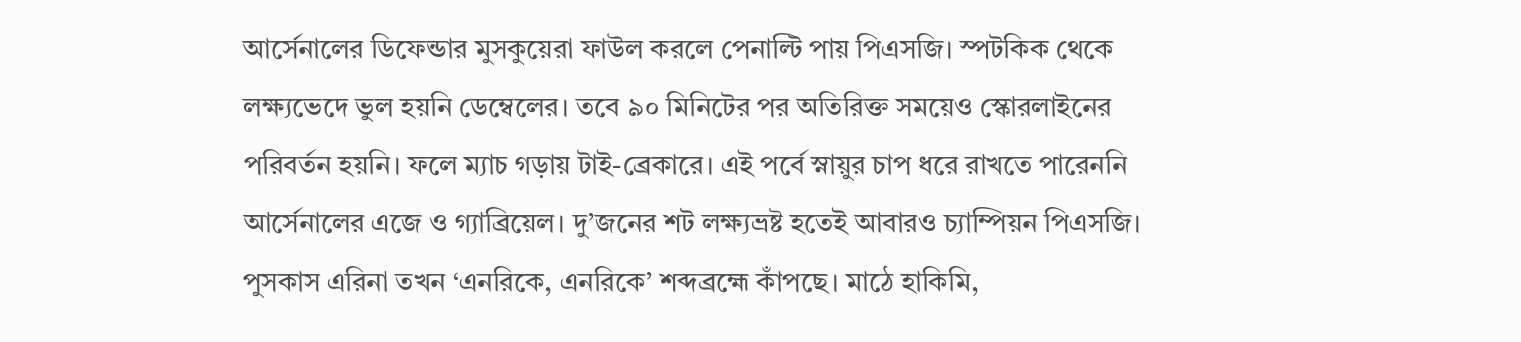আর্সেনালের ডিফেন্ডার মুসকুয়েরা ফাউল করলে পেনাল্টি পায় পিএসজি। স্পটকিক থেকে লক্ষ্যভেদে ভুল হয়নি ডেম্বেলের। তবে ৯০ মিনিটের পর অতিরিক্ত সময়েও স্কোরলাইনের পরিবর্তন হয়নি। ফলে ম্যাচ গড়ায় টাই-ব্রেকারে। এই পর্বে স্নায়ুর চাপ ধরে রাখতে পারেননি আর্সেনালের এজে ও গ্যাব্রিয়েল। দু’জনের শট লক্ষ্যভ্রষ্ট হতেই আবারও চ্যাম্পিয়ন পিএসজি।
পুসকাস এরিনা তখন ‘এনরিকে, এনরিকে’ শব্দব্রহ্মে কাঁপছে। মাঠে হাকিমি,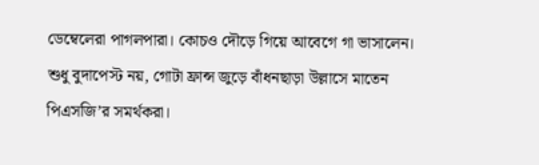ডেম্বেলেরা পাগলপারা। কোচও দৌড়ে গিয়ে আবেগে গা ভাসালেন। শুধু বুদাপেস্ট নয়, গোটা ফ্রান্স জুড়ে বাঁধনছাড়া উল্লাসে মাতেন পিএসজি’র সমর্থকরা।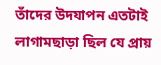তাঁদের উদযাপন এতটাই লাগামছাড়া ছিল যে প্রায়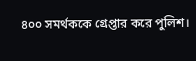৪০০ সমর্থককে গ্রেপ্তার করে পুলিশ।